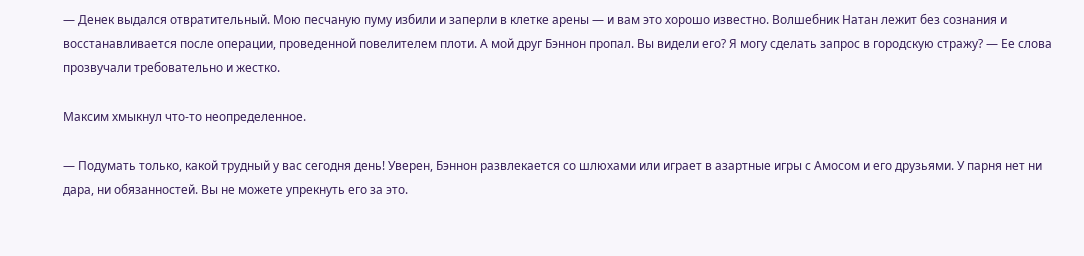— Денек выдался отвратительный. Мою песчаную пуму избили и заперли в клетке арены — и вам это хорошо известно. Волшебник Натан лежит без сознания и восстанавливается после операции, проведенной повелителем плоти. А мой друг Бэннон пропал. Вы видели его? Я могу сделать запрос в городскую стражу? — Ее слова прозвучали требовательно и жестко.

Максим хмыкнул что-то неопределенное.

— Подумать только, какой трудный у вас сегодня день! Уверен, Бэннон развлекается со шлюхами или играет в азартные игры с Амосом и его друзьями. У парня нет ни дара, ни обязанностей. Вы не можете упрекнуть его за это.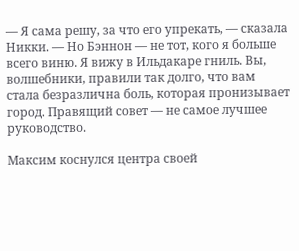— Я сама решу, за что его упрекать, — сказала Никки. — Но Бэннон — не тот, кого я больше всего виню. Я вижу в Ильдакаре гниль. Вы, волшебники, правили так долго, что вам стала безразлична боль, которая пронизывает город. Правящий совет — не самое лучшее руководство.

Максим коснулся центра своей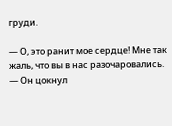груди.

— О, это ранит мое сердце! Мне так жаль, что вы в нас разочаровались. — Он цокнул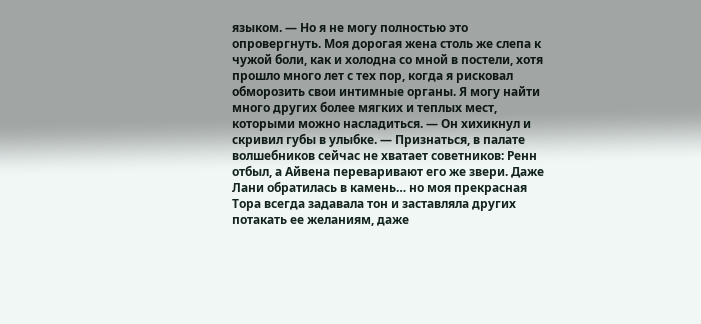языком. — Но я не могу полностью это опровергнуть. Моя дорогая жена столь же слепа к чужой боли, как и холодна со мной в постели, хотя прошло много лет с тех пор, когда я рисковал обморозить свои интимные органы. Я могу найти много других более мягких и теплых мест, которыми можно насладиться. — Он хихикнул и скривил губы в улыбке. — Признаться, в палате волшебников сейчас не хватает советников: Ренн отбыл, а Айвена переваривают его же звери. Даже Лани обратилась в камень… но моя прекрасная Тора всегда задавала тон и заставляла других потакать ее желаниям, даже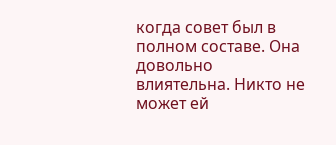когда совет был в полном составе. Она довольно влиятельна. Никто не может ей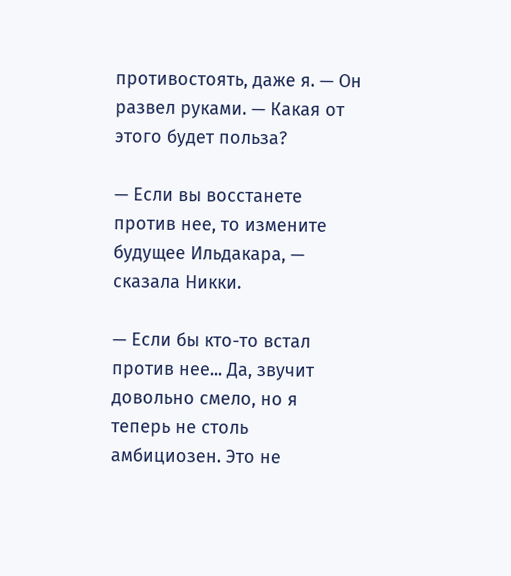противостоять, даже я. — Он развел руками. — Какая от этого будет польза?

— Если вы восстанете против нее, то измените будущее Ильдакара, — сказала Никки.

— Если бы кто-то встал против нее... Да, звучит довольно смело, но я теперь не столь амбициозен. Это не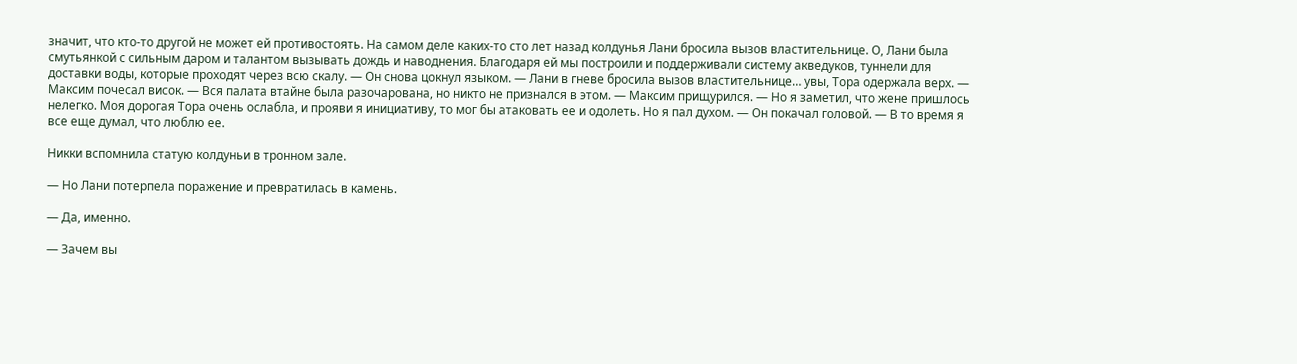значит, что кто-то другой не может ей противостоять. На самом деле каких-то сто лет назад колдунья Лани бросила вызов властительнице. О, Лани была смутьянкой с сильным даром и талантом вызывать дождь и наводнения. Благодаря ей мы построили и поддерживали систему акведуков, туннели для доставки воды, которые проходят через всю скалу. — Он снова цокнул языком. — Лани в гневе бросила вызов властительнице… увы, Тора одержала верх. — Максим почесал висок. — Вся палата втайне была разочарована, но никто не признался в этом. — Максим прищурился. — Но я заметил, что жене пришлось нелегко. Моя дорогая Тора очень ослабла, и прояви я инициативу, то мог бы атаковать ее и одолеть. Но я пал духом. — Он покачал головой. — В то время я все еще думал, что люблю ее.

Никки вспомнила статую колдуньи в тронном зале.

— Но Лани потерпела поражение и превратилась в камень.

— Да, именно.

— Зачем вы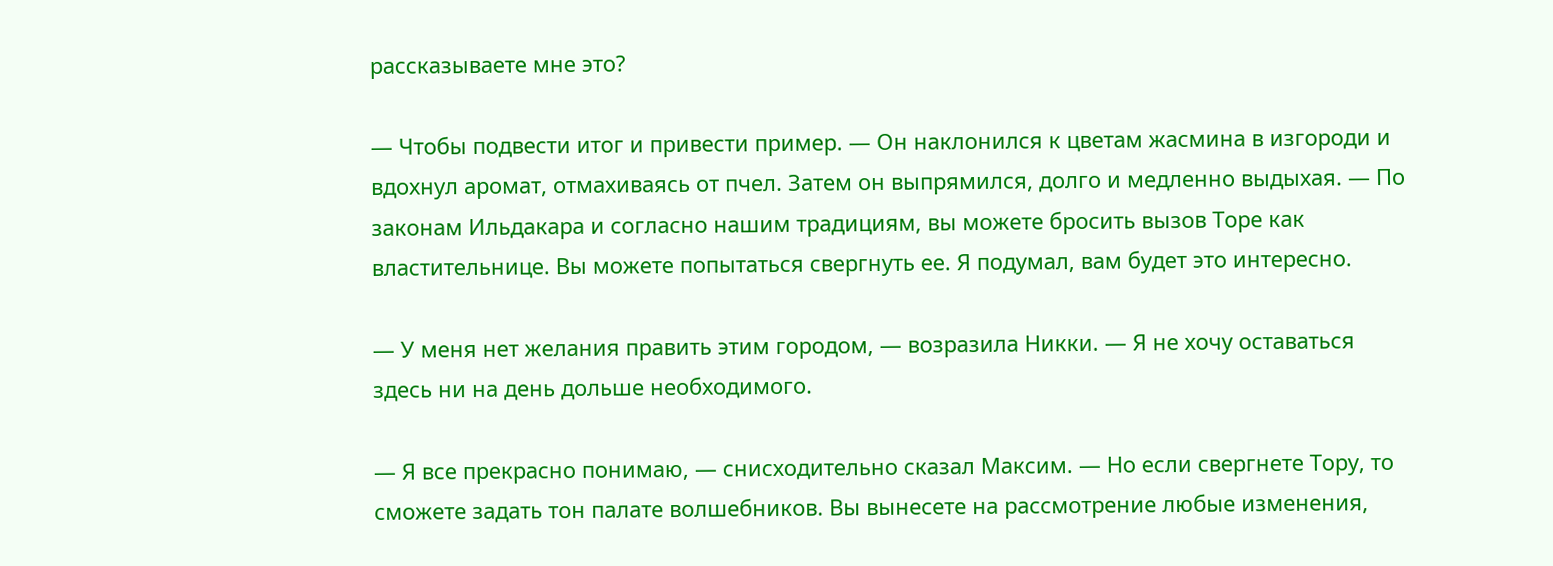рассказываете мне это?

— Чтобы подвести итог и привести пример. — Он наклонился к цветам жасмина в изгороди и вдохнул аромат, отмахиваясь от пчел. Затем он выпрямился, долго и медленно выдыхая. — По законам Ильдакара и согласно нашим традициям, вы можете бросить вызов Торе как властительнице. Вы можете попытаться свергнуть ее. Я подумал, вам будет это интересно.

— У меня нет желания править этим городом, — возразила Никки. — Я не хочу оставаться здесь ни на день дольше необходимого.

— Я все прекрасно понимаю, — снисходительно сказал Максим. — Но если свергнете Тору, то сможете задать тон палате волшебников. Вы вынесете на рассмотрение любые изменения,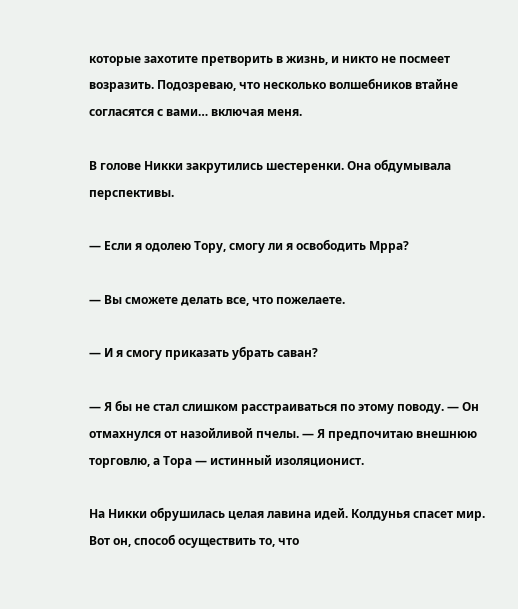которые захотите претворить в жизнь, и никто не посмеет возразить. Подозреваю, что несколько волшебников втайне согласятся с вами… включая меня.

В голове Никки закрутились шестеренки. Она обдумывала перспективы.

— Если я одолею Тору, смогу ли я освободить Мрра?

— Вы сможете делать все, что пожелаете.

— И я смогу приказать убрать саван?

— Я бы не стал слишком расстраиваться по этому поводу. — Он отмахнулся от назойливой пчелы. — Я предпочитаю внешнюю торговлю, а Тора — истинный изоляционист.

На Никки обрушилась целая лавина идей. Колдунья спасет мир. Вот он, способ осуществить то, что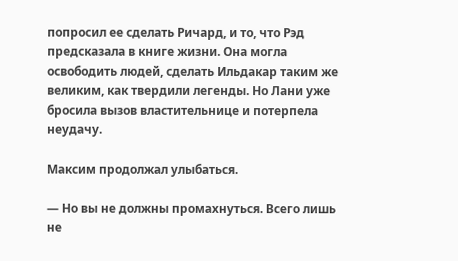попросил ее сделать Ричард, и то, что Рэд предсказала в книге жизни. Она могла освободить людей, сделать Ильдакар таким же великим, как твердили легенды. Но Лани уже бросила вызов властительнице и потерпела неудачу.

Максим продолжал улыбаться.

— Но вы не должны промахнуться. Всего лишь не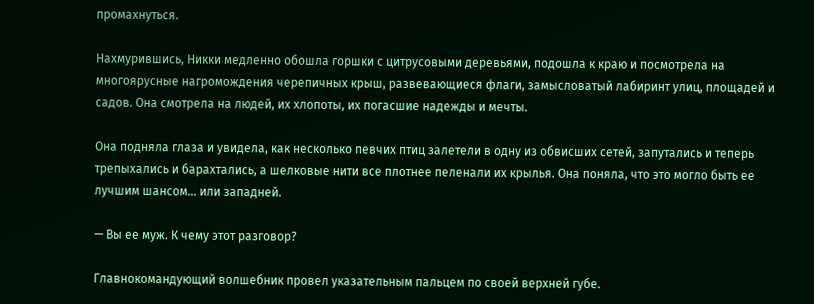промахнуться.

Нахмурившись, Никки медленно обошла горшки с цитрусовыми деревьями, подошла к краю и посмотрела на многоярусные нагромождения черепичных крыш, развевающиеся флаги, замысловатый лабиринт улиц, площадей и садов. Она смотрела на людей, их хлопоты, их погасшие надежды и мечты.

Она подняла глаза и увидела, как несколько певчих птиц залетели в одну из обвисших сетей, запутались и теперь трепыхались и барахтались, а шелковые нити все плотнее пеленали их крылья. Она поняла, что это могло быть ее лучшим шансом… или западней.

— Вы ее муж. К чему этот разговор?

Главнокомандующий волшебник провел указательным пальцем по своей верхней губе.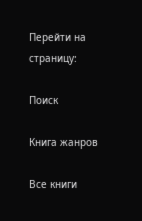Перейти на страницу:

Поиск

Книга жанров

Все книги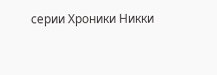серии Хроники Никки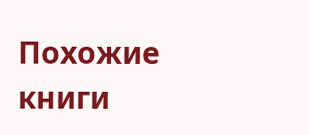Похожие книги